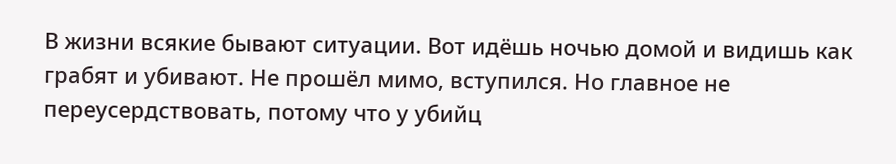В жизни всякие бывают ситуации. Вот идёшь ночью домой и видишь как грабят и убивают. Не прошёл мимо, вступился. Но главное не переусердствовать, потому что у убийц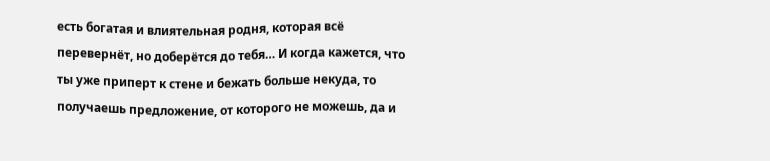есть богатая и влиятельная родня, которая всё перевернёт, но доберётся до тебя… И когда кажется, что ты уже приперт к стене и бежать больше некуда, то получаешь предложение, от которого не можешь, да и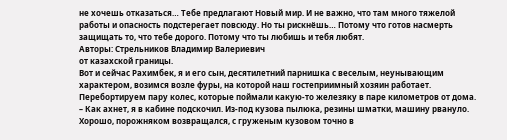не хочешь отказаться… Тебе предлагают Новый мир. И не важно, что там много тяжелой работы и опасность подстерегает повсюду. Но ты рискнёшь… Потому что готов насмерть защищать то, что тебе дорого. Потому что ты любишь и тебя любят.
Авторы: Стрельников Владимир Валериевич
от казахской границы.
Вот и сейчас Рахимбек, я и его сын, десятилетний парнишка с веселым, неунывающим характером, возимся возле фуры, на которой наш гостеприимный хозяин работает. Перебортируем пару колес, которые поймали какую-то железяку в паре километров от дома.
– Как ахнет, я в кабине подскочил. Из-под кузова пылюка, резины шматки, машину рвануло. Хорошо, порожняком возвращался, с груженым кузовом точно в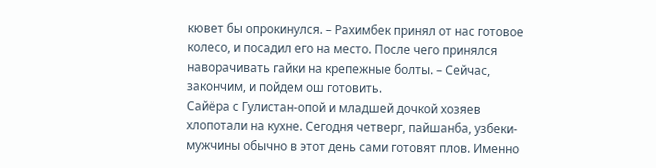кювет бы опрокинулся. – Рахимбек принял от нас готовое колесо, и посадил его на место. После чего принялся наворачивать гайки на крепежные болты. – Сейчас, закончим, и пойдем ош готовить.
Сайёра с Гулистан-опой и младшей дочкой хозяев хлопотали на кухне. Сегодня четверг, пайшанба, узбеки-мужчины обычно в этот день сами готовят плов. Именно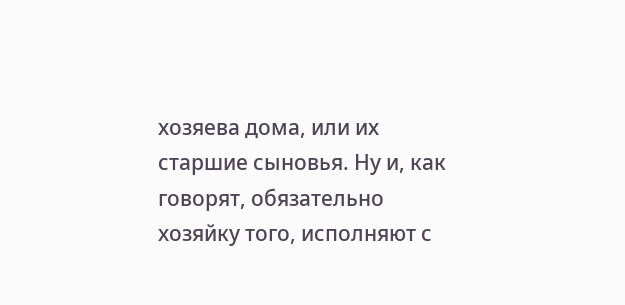хозяева дома, или их старшие сыновья. Ну и, как говорят, обязательно хозяйку того, исполняют с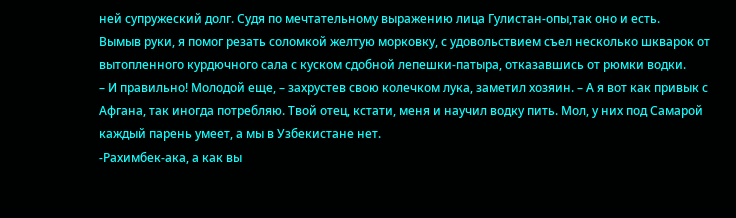ней супружеский долг. Судя по мечтательному выражению лица Гулистан-опы,так оно и есть.
Вымыв руки, я помог резать соломкой желтую морковку, с удовольствием съел несколько шкварок от вытопленного курдючного сала с куском сдобной лепешки-патыра, отказавшись от рюмки водки.
– И правильно! Молодой еще, – захрустев свою колечком лука, заметил хозяин. – А я вот как привык с Афгана, так иногда потребляю. Твой отец, кстати, меня и научил водку пить. Мол, у них под Самарой каждый парень умеет, а мы в Узбекистане нет.
-Рахимбек-ака, а как вы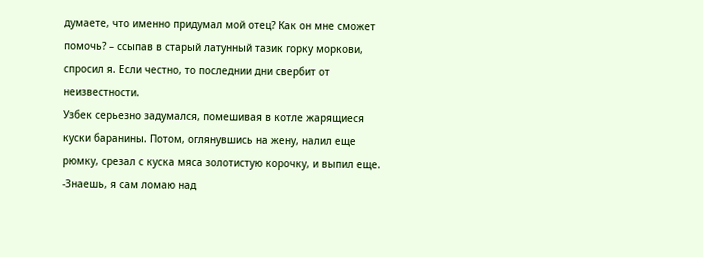думаете, что именно придумал мой отец? Как он мне сможет помочь? – ссыпав в старый латунный тазик горку моркови, спросил я. Если честно, то последнии дни свербит от неизвестности.
Узбек серьезно задумался, помешивая в котле жарящиеся куски баранины. Потом, оглянувшись на жену, налил еще рюмку, срезал с куска мяса золотистую корочку, и выпил еще.
-Знаешь, я сам ломаю над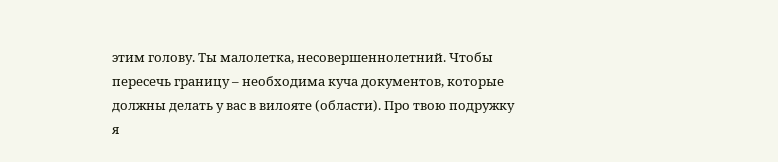этим голову. Ты малолетка, несовершеннолетний. Чтобы пересечь границу – необходима куча документов, которые должны делать у вас в вилояте (области). Про твою подружку я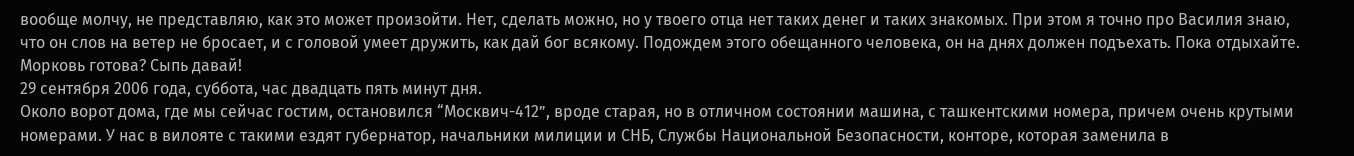вообще молчу, не представляю, как это может произойти. Нет, сделать можно, но у твоего отца нет таких денег и таких знакомых. При этом я точно про Василия знаю, что он слов на ветер не бросает, и с головой умеет дружить, как дай бог всякому. Подождем этого обещанного человека, он на днях должен подъехать. Пока отдыхайте. Морковь готова? Сыпь давай!
29 сентября 2006 года, суббота, час двадцать пять минут дня.
Около ворот дома, где мы сейчас гостим, остановился “Москвич-412”, вроде старая, но в отличном состоянии машина, с ташкентскими номера, причем очень крутыми номерами. У нас в вилояте с такими ездят губернатор, начальники милиции и СНБ, Службы Национальной Безопасности, конторе, которая заменила в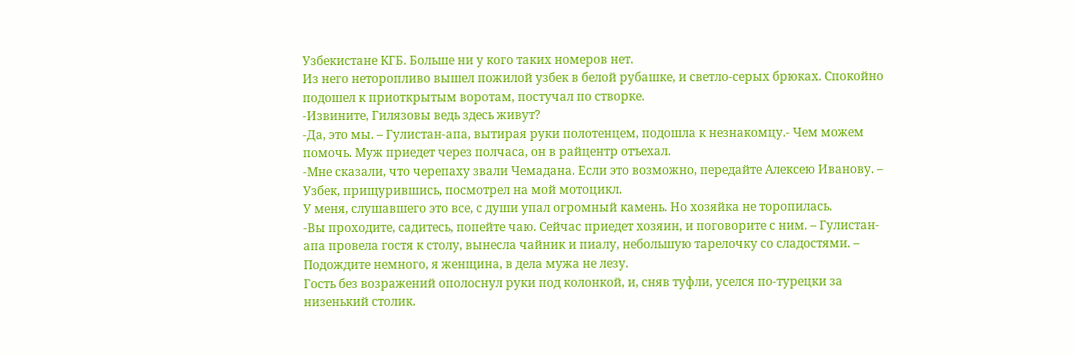Узбекистане КГБ. Больше ни у кого таких номеров нет.
Из него неторопливо вышел пожилой узбек в белой рубашке, и светло-серых брюках. Спокойно подошел к приоткрытым воротам, постучал по створке.
-Извините, Гилязовы ведь здесь живут?
-Да, это мы. – Гулистан-апа, вытирая руки полотенцем, подошла к незнакомцу.- Чем можем помочь. Муж приедет через полчаса, он в райцентр отъехал.
-Мне сказали, что черепаху звали Чемадана. Если это возможно, передайте Алексею Иванову. – Узбек, прищурившись, посмотрел на мой мотоцикл.
У меня, слушавшего это все, с души упал огромный камень. Но хозяйка не торопилась.
-Вы проходите, садитесь, попейте чаю. Сейчас приедет хозяин, и поговорите с ним. – Гулистан-апа провела гостя к столу, вынесла чайник и пиалу, небольшую тарелочку со сладостями. – Подождите немного, я женщина, в дела мужа не лезу.
Гость без возражений ополоснул руки под колонкой, и, сняв туфли, уселся по-турецки за низенький столик.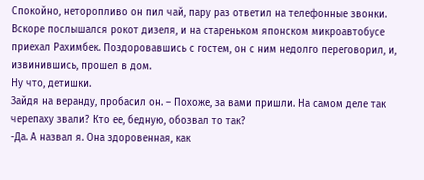Спокойно, неторопливо он пил чай, пару раз ответил на телефонные звонки.
Вскоре послышался рокот дизеля, и на стареньком японском микроавтобусе приехал Рахимбек. Поздоровавшись с гостем, он с ним недолго переговорил, и, извинившись, прошел в дом.
Ну что, детишки.
Зайдя на веранду, пробасил он. – Похоже, за вами пришли. На самом деле так черепаху звали? Кто ее, бедную, обозвал то так?
-Да. А назвал я. Она здоровенная, как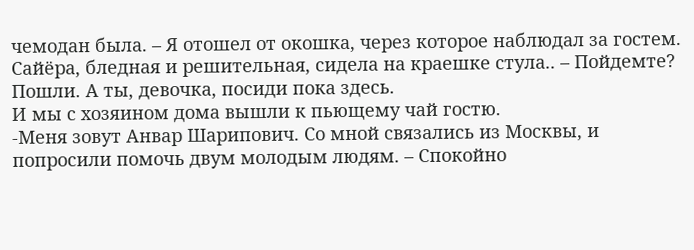чемодан была. – Я отошел от окошка, через которое наблюдал за гостем. Сайёра, бледная и решительная, сидела на краешке стула.. – Пойдемте?
Пошли. А ты, девочка, посиди пока здесь.
И мы с хозяином дома вышли к пьющему чай гостю.
-Меня зовут Анвар Шарипович. Со мной связались из Москвы, и попросили помочь двум молодым людям. – Спокойно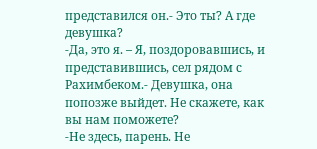представился он.- Это ты? А где девушка?
-Да, это я. – Я, поздоровавшись, и представившись, сел рядом с Рахимбеком.- Девушка, она попозже выйдет. Не скажете, как вы нам поможете?
-Не здесь, парень. Не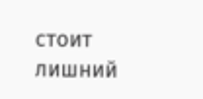стоит лишний